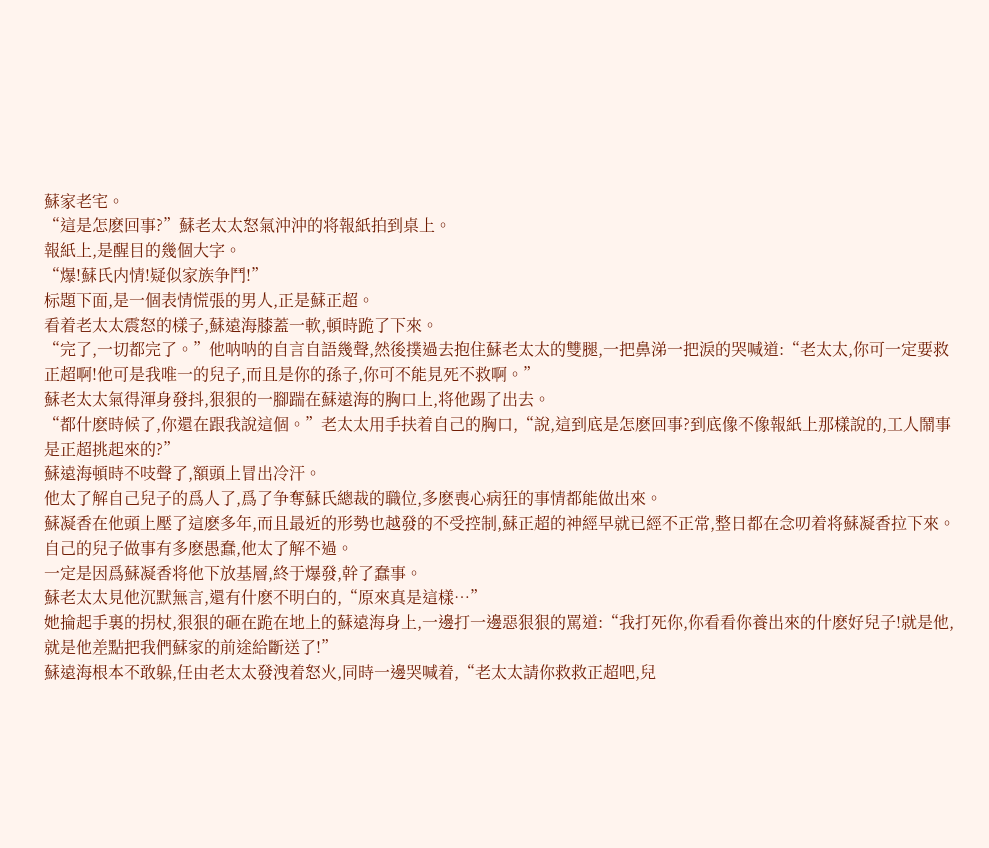蘇家老宅。
“這是怎麽回事?”蘇老太太怒氣沖沖的将報紙拍到桌上。
報紙上,是醒目的幾個大字。
“爆!蘇氏内情!疑似家族争鬥!”
标題下面,是一個表情慌張的男人,正是蘇正超。
看着老太太震怒的樣子,蘇遠海膝蓋一軟,頓時跪了下來。
“完了,一切都完了。”他呐呐的自言自語幾聲,然後撲過去抱住蘇老太太的雙腿,一把鼻涕一把淚的哭喊道:“老太太,你可一定要救正超啊!他可是我唯一的兒子,而且是你的孫子,你可不能見死不救啊。”
蘇老太太氣得渾身發抖,狠狠的一腳踹在蘇遠海的胸口上,将他踢了出去。
“都什麽時候了,你還在跟我說這個。”老太太用手扶着自己的胸口,“說,這到底是怎麽回事?到底像不像報紙上那樣說的,工人鬧事是正超挑起來的?”
蘇遠海頓時不吱聲了,額頭上冒出冷汗。
他太了解自己兒子的爲人了,爲了争奪蘇氏總裁的職位,多麽喪心病狂的事情都能做出來。
蘇凝香在他頭上壓了這麽多年,而且最近的形勢也越發的不受控制,蘇正超的神經早就已經不正常,整日都在念叨着将蘇凝香拉下來。
自己的兒子做事有多麽愚蠢,他太了解不過。
一定是因爲蘇凝香将他下放基層,終于爆發,幹了蠢事。
蘇老太太見他沉默無言,還有什麽不明白的,“原來真是這樣…”
她掄起手裏的拐杖,狠狠的砸在跪在地上的蘇遠海身上,一邊打一邊惡狠狠的罵道:“我打死你,你看看你養出來的什麽好兒子!就是他,就是他差點把我們蘇家的前途給斷送了!”
蘇遠海根本不敢躲,任由老太太發洩着怒火,同時一邊哭喊着,“老太太請你救救正超吧,兒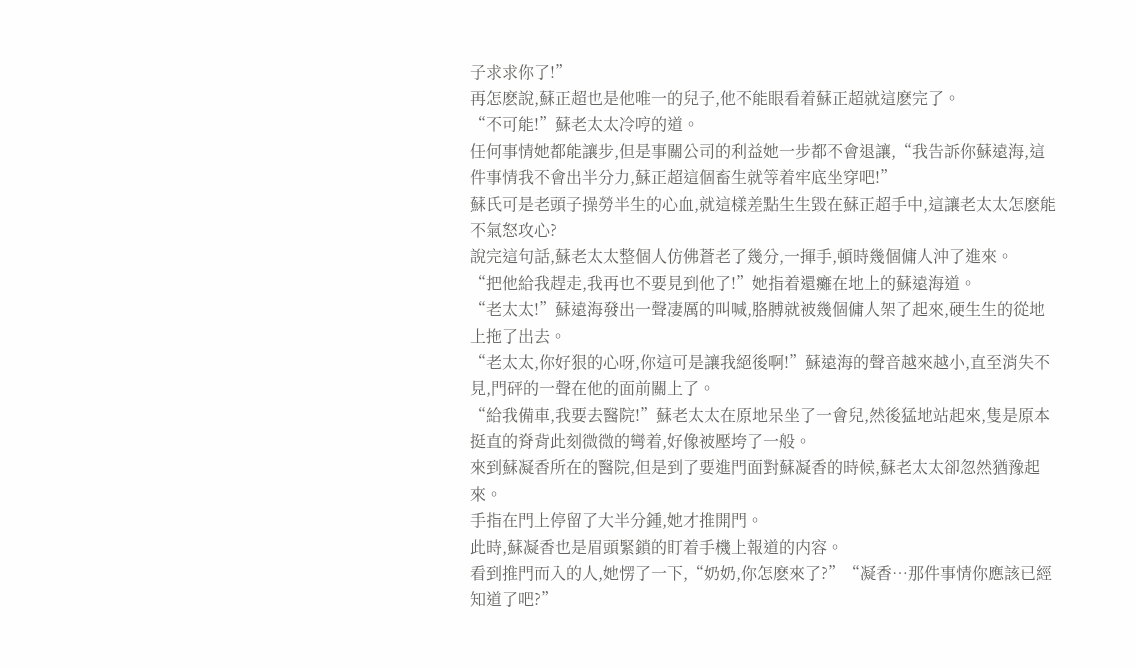子求求你了!”
再怎麽說,蘇正超也是他唯一的兒子,他不能眼看着蘇正超就這麽完了。
“不可能!”蘇老太太冷哼的道。
任何事情她都能讓步,但是事關公司的利益她一步都不會退讓,“我告訴你蘇遠海,這件事情我不會出半分力,蘇正超這個畜生就等着牢底坐穿吧!”
蘇氏可是老頭子操勞半生的心血,就這樣差點生生毀在蘇正超手中,這讓老太太怎麽能不氣怒攻心?
說完這句話,蘇老太太整個人仿佛蒼老了幾分,一揮手,頓時幾個傭人沖了進來。
“把他給我趕走,我再也不要見到他了!”她指着還癱在地上的蘇遠海道。
“老太太!”蘇遠海發出一聲凄厲的叫喊,胳膊就被幾個傭人架了起來,硬生生的從地上拖了出去。
“老太太,你好狠的心呀,你這可是讓我絕後啊!”蘇遠海的聲音越來越小,直至消失不見,門砰的一聲在他的面前關上了。
“給我備車,我要去醫院!”蘇老太太在原地呆坐了一會兒,然後猛地站起來,隻是原本挺直的脊背此刻微微的彎着,好像被壓垮了一般。
來到蘇凝香所在的醫院,但是到了要進門面對蘇凝香的時候,蘇老太太卻忽然猶豫起來。
手指在門上停留了大半分鍾,她才推開門。
此時,蘇凝香也是眉頭緊鎖的盯着手機上報道的内容。
看到推門而入的人,她愣了一下,“奶奶,你怎麽來了?”“凝香…那件事情你應該已經知道了吧?”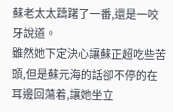蘇老太太躊躇了一番,還是一咬牙說道。
雖然她下定決心讓蘇正超吃些苦頭,但是蘇元海的話卻不停的在耳邊回蕩着,讓她坐立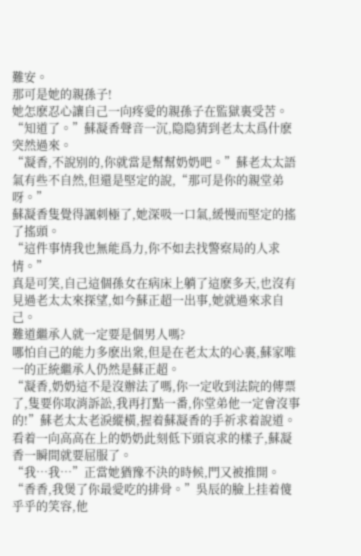難安。
那可是她的親孫子!
她怎麽忍心讓自己一向疼愛的親孫子在監獄裏受苦。
“知道了。”蘇凝香聲音一沉,隐隐猜到老太太爲什麽突然過來。
“凝香,不說别的,你就當是幫幫奶奶吧。”蘇老太太語氣有些不自然,但還是堅定的說,“那可是你的親堂弟呀。”
蘇凝香隻覺得諷刺極了,她深吸一口氣,緩慢而堅定的搖了搖頭。
“這件事情我也無能爲力,你不如去找警察局的人求情。”
真是可笑,自己這個孫女在病床上躺了這麽多天,也沒有見過老太太來探望,如今蘇正超一出事,她就過來求自己。
難道繼承人就一定要是個男人嗎?
哪怕自己的能力多麽出衆,但是在老太太的心裏,蘇家唯一的正統繼承人仍然是蘇正超。
“凝香,奶奶這不是沒辦法了嗎,你一定收到法院的傳票了,隻要你取消訴訟,我再打點一番,你堂弟他一定會沒事的!”蘇老太太老淚縱橫,握着蘇凝香的手祈求着說道。
看着一向高高在上的奶奶此刻低下頭哀求的樣子,蘇凝香一瞬間就要屈服了。
“我…我…”正當她猶豫不決的時候,門又被推開。
“香香,我煲了你最愛吃的排骨。”吳辰的臉上挂着傻乎乎的笑容,他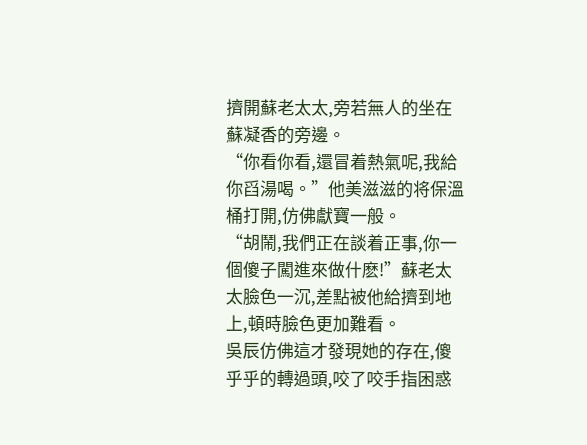擠開蘇老太太,旁若無人的坐在蘇凝香的旁邊。
“你看你看,還冒着熱氣呢,我給你舀湯喝。”他美滋滋的将保溫桶打開,仿佛獻寶一般。
“胡鬧,我們正在談着正事,你一個傻子闖進來做什麽!”蘇老太太臉色一沉,差點被他給擠到地上,頓時臉色更加難看。
吳辰仿佛這才發現她的存在,傻乎乎的轉過頭,咬了咬手指困惑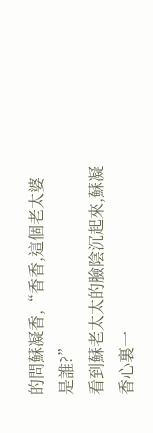的問蘇凝香,“香香,這個老太婆是誰?”
看到蘇老太太的臉陰沉起來,蘇凝香心裏一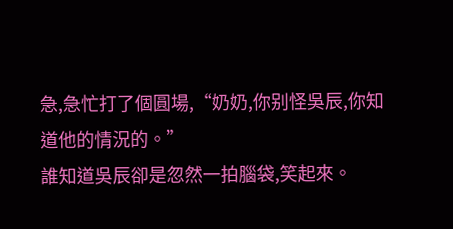急,急忙打了個圓場,“奶奶,你别怪吳辰,你知道他的情況的。”
誰知道吳辰卻是忽然一拍腦袋,笑起來。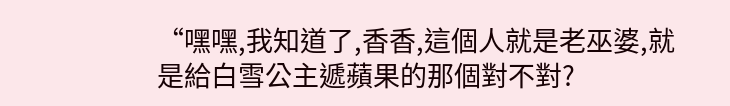“嘿嘿,我知道了,香香,這個人就是老巫婆,就是給白雪公主遞蘋果的那個對不對?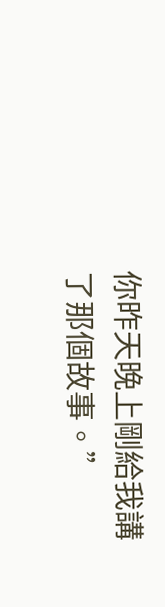你昨天晚上剛給我講了那個故事。”